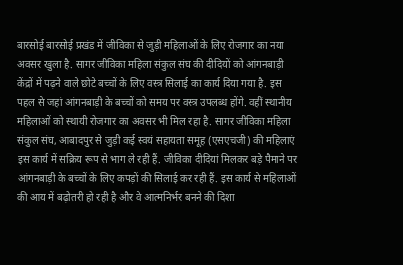बारसोई बारसोई प्रखंड में जीविका से जुड़ी महिलाओं के लिए रोजगार का नया अवसर खुला है. सागर जीविका महिला संकुल संघ की दीदियों को आंगनबाड़ी केंद्रों में पढ़ने वाले छोटे बच्चों के लिए वस्त्र सिलाई का कार्य दिया गया है. इस पहल से जहां आंगनबाड़ी के बच्चों को समय पर वस्त्र उपलब्ध होंगे. वहीं स्थानीय महिलाओं को स्थायी रोजगार का अवसर भी मिल रहा है. सागर जीविका महिला संकुल संघ, आबादपुर से जुड़ी कई स्वयं सहायता समूह (एसएचजी) की महिलाएं इस कार्य में सक्रिय रूप से भाग ले रही हैं. जीविका दीदियां मिलकर बड़े पैमाने पर आंगनबाड़ी के बच्चों के लिए कपड़ों की सिलाई कर रही हैं. इस कार्य से महिलाओं की आय में बढ़ोतरी हो रही है और वे आत्मनिर्भर बनने की दिशा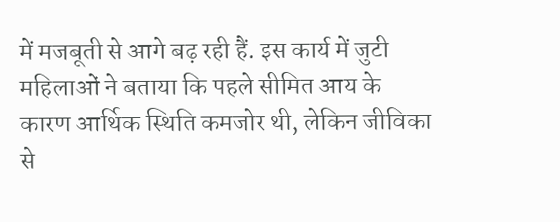में मजबूती से आगे बढ़ रही हैं. इस कार्य में जुटी महिलाओं ने बताया कि पहले सीमित आय के कारण आर्थिक स्थिति कमजोर थी, लेकिन जीविका से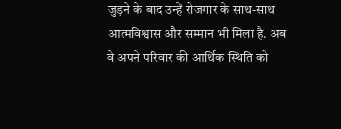जुड़ने के बाद उन्हें रोजगार के साथ-साथ आत्मविश्वास और सम्मान भी मिला है. अब वे अपने परिवार की आर्थिक स्थिति को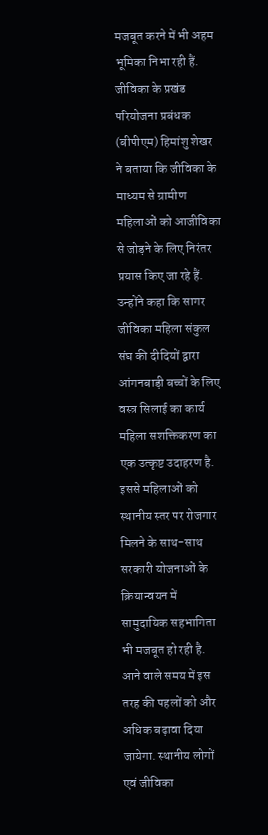मजबूत करने में भी अहम भूमिका निभा रही हैं. जीविका के प्रखंड परियोजना प्रबंधक (बीपीएम) हिमांशु शेखर ने बताया कि जीविका के माध्यम से ग्रामीण महिलाओं को आजीविका से जोड़ने के लिए निरंतर प्रयास किए जा रहे हैं. उन्होंने कहा कि सागर जीविका महिला संकुल संघ की दीदियों द्वारा आंगनबाड़ी बच्चों के लिए वस्त्र सिलाई का कार्य महिला सशक्तिकरण का एक उत्कृष्ट उदाहरण है. इससे महिलाओं को स्थानीय स्तर पर रोजगार मिलने के साथ-साथ सरकारी योजनाओं के क्रियान्वयन में सामुदायिक सहभागिता भी मजबूत हो रही है. आने वाले समय में इस तरह की पहलों को और अधिक बढ़ावा दिया जायेगा. स्थानीय लोगों एवं जीविका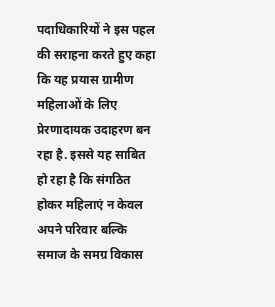पदाधिकारियों ने इस पहल की सराहना करते हुए कहा कि यह प्रयास ग्रामीण महिलाओं के लिए प्रेरणादायक उदाहरण बन रहा है. इससे यह साबित हो रहा है कि संगठित होकर महिलाएं न केवल अपने परिवार बल्कि समाज के समग्र विकास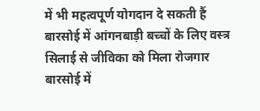में भी महत्वपूर्ण योगदान दे सकती हैं
बारसोई में आंगनबाड़ी बच्चों के लिए वस्त्र सिलाई से जीविका को मिला रोजगार
बारसोई में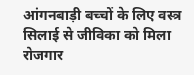आंगनबाड़ी बच्चों के लिए वस्त्र सिलाई से जीविका को मिला रोजगार